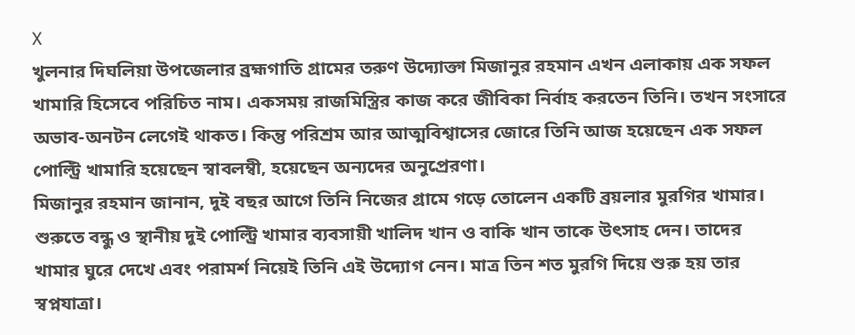X
খুলনার দিঘলিয়া উপজেলার ব্রহ্মগাতি গ্রামের তরুণ উদ্যোক্তা মিজানুর রহমান এখন এলাকায় এক সফল খামারি হিসেবে পরিচিত নাম। একসময় রাজমিস্ত্রির কাজ করে জীবিকা নির্বাহ করতেন তিনি। তখন সংসারে অভাব-অনটন লেগেই থাকত। কিন্তু পরিশ্রম আর আত্মবিশ্বাসের জোরে তিনি আজ হয়েছেন এক সফল পোল্ট্রি খামারি হয়েছেন স্বাবলম্বী, হয়েছেন অন্যদের অনুপ্রেরণা।
মিজানুর রহমান জানান, দুই বছর আগে তিনি নিজের গ্রামে গড়ে তোলেন একটি ব্রয়লার মুরগির খামার। শুরুতে বন্ধু ও স্থানীয় দুই পোল্ট্রি খামার ব্যবসায়ী খালিদ খান ও বাকি খান তাকে উৎসাহ দেন। তাদের খামার ঘুরে দেখে এবং পরামর্শ নিয়েই তিনি এই উদ্যোগ নেন। মাত্র তিন শত মুরগি দিয়ে শুরু হয় তার স্বপ্নযাত্রা।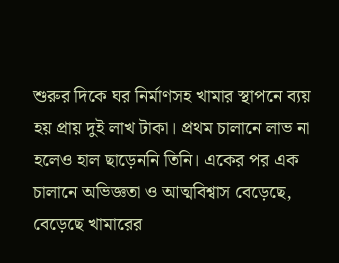শুরুর দিকে ঘর নির্মাণসহ খামার স্থাপনে ব্যয় হয় প্রায় দুই লাখ টাকা। প্রথম চালানে লাভ না হলেও হাল ছাড়েননি তিনি। একের পর এক চালানে অভিজ্ঞতা ও আত্মবিশ্বাস বেড়েছে, বেড়েছে খামারের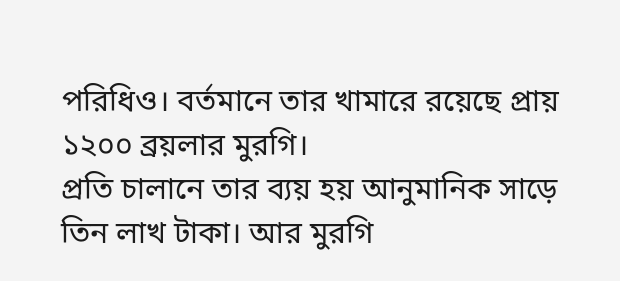পরিধিও। বর্তমানে তার খামারে রয়েছে প্রায় ১২০০ ব্রয়লার মুরগি।
প্রতি চালানে তার ব্যয় হয় আনুমানিক সাড়ে তিন লাখ টাকা। আর মুরগি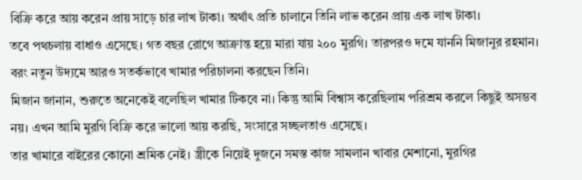বিক্রি করে আয় করেন প্রায় সাড়ে চার লাখ টাকা। অর্থাৎ প্রতি চালানে তিনি লাভ করেন প্রায় এক লাখ টাকা।
তবে পথচলায় বাধাও এসেছে। গত বছর রোগে আক্রান্ত হয়ে মারা যায় ২০০ মুরগি। তারপরও দমে যাননি মিজানুর রহমান। বরং নতুন উদ্যমে আরও সতর্কভাবে খামার পরিচালনা করছেন তিনি।
মিজান জানান, শুরুতে অনেকেই বলেছিল খামার টিকবে না। কিন্তু আমি বিশ্বাস করেছিলাম পরিশ্রম করলে কিছুই অসম্ভব নয়। এখন আমি মুরগি বিক্রি করে ভালো আয় করছি, সংসারে সচ্ছলতাও এসেছে।
তার খামারে বাইরের কোনো শ্রমিক নেই। স্ত্রীকে নিয়েই দুজনে সমস্ত কাজ সামলান খাবার মেশানো, মুরগির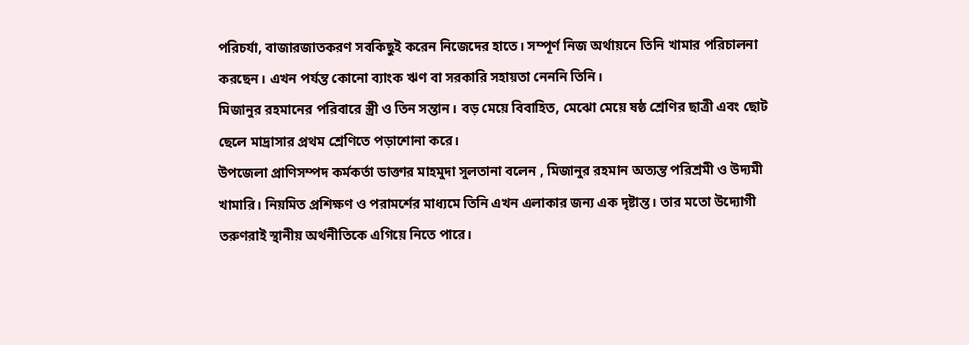পরিচর্যা, বাজারজাতকরণ সবকিছুই করেন নিজেদের হাতে। সম্পূর্ণ নিজ অর্থায়নে তিনি খামার পরিচালনা করছেন। এখন পর্যন্ত কোনো ব্যাংক ঋণ বা সরকারি সহায়তা নেননি তিনি।
মিজানুর রহমানের পরিবারে স্ত্রী ও তিন সন্তান। বড় মেয়ে বিবাহিত, মেঝো মেয়ে ষষ্ঠ শ্রেণির ছাত্রী এবং ছোট ছেলে মাদ্রাসার প্রথম শ্রেণিতে পড়াশোনা করে।
উপজেলা প্রাণিসম্পদ কর্মকর্তা ডাক্তার মাহমুদা সুলতানা বলেন , মিজানুর রহমান অত্যন্ত পরিশ্রমী ও উদ্যমী খামারি। নিয়মিত প্রশিক্ষণ ও পরামর্শের মাধ্যমে তিনি এখন এলাকার জন্য এক দৃষ্টান্ত। তার মতো উদ্যোগী তরুণরাই স্থানীয় অর্থনীতিকে এগিয়ে নিতে পারে।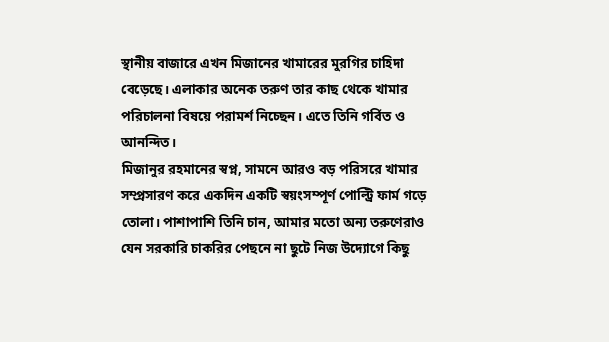স্থানীয় বাজারে এখন মিজানের খামারের মুরগির চাহিদা বেড়েছে। এলাকার অনেক তরুণ তার কাছ থেকে খামার পরিচালনা বিষয়ে পরামর্শ নিচ্ছেন। এতে তিনি গর্বিত ও আনন্দিত।
মিজানুর রহমানের স্বপ্ন, সামনে আরও বড় পরিসরে খামার সম্প্রসারণ করে একদিন একটি স্বয়ংসম্পূর্ণ পোল্ট্রি ফার্ম গড়ে তোলা। পাশাপাশি তিনি চান, আমার মতো অন্য তরুণেরাও যেন সরকারি চাকরির পেছনে না ছুটে নিজ উদ্যোগে কিছু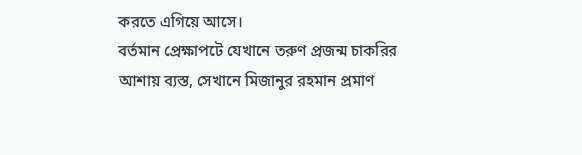করতে এগিয়ে আসে।
বর্তমান প্রেক্ষাপটে যেখানে তরুণ প্রজন্ম চাকরির আশায় ব্যস্ত, সেখানে মিজানুর রহমান প্রমাণ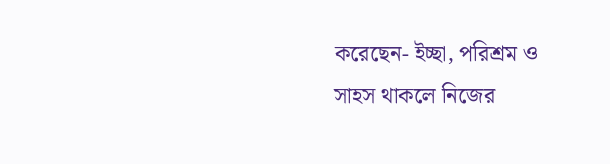করেছেন- ইচ্ছা, পরিশ্রম ও সাহস থাকলে নিজের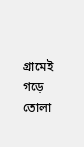গ্রামেই গড়ে তোলা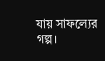যায় সাফল্যের গল্প।